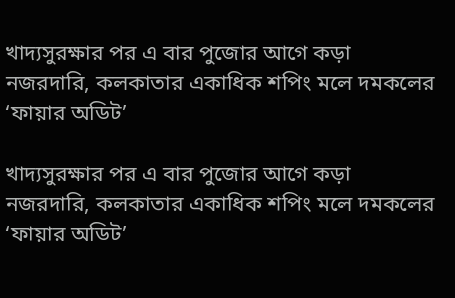খাদ্যসুরক্ষার পর এ বার পুজোর আগে কড়া নজরদারি, কলকাতার একাধিক শপিং মলে দমকলের ‘ফায়ার অডিট’

খাদ্যসুরক্ষার পর এ বার পুজোর আগে কড়া নজরদারি, কলকাতার একাধিক শপিং মলে দমকলের ‘ফায়ার অডিট’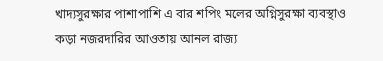খাদ্যসুরক্ষার পাশাপাশি এ বার শপিং মলের অগ্নিসুরক্ষা ব্যবস্থাও কড়া নজরদারির আওতায় আনল রাজ্য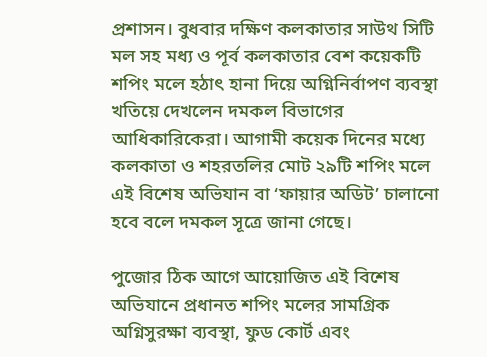প্রশাসন। বুধবার দক্ষিণ কলকাতার সাউথ সিটি মল সহ মধ্য ও পূর্ব কলকাতার বেশ কয়েকটি শপিং মলে হঠাৎ হানা দিয়ে অগ্নিনির্বাপণ ব্যবস্থা খতিয়ে দেখলেন দমকল বিভাগের আধিকারিকেরা। আগামী কয়েক দিনের মধ্যে কলকাতা ও শহরতলির মোট ২৯টি শপিং মলে এই বিশেষ অভিযান বা ‘ফায়ার অডিট’ চালানো হবে বলে দমকল সূত্রে জানা গেছে।

পুজোর ঠিক আগে আয়োজিত এই বিশেষ অভিযানে প্রধানত শপিং মলের সামগ্রিক অগ্নিসুরক্ষা ব্যবস্থা, ফুড কোর্ট এবং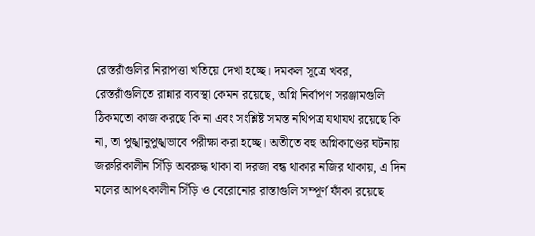রেস্তরাঁগুলির নিরাপত্তা খতিয়ে দেখা হচ্ছে। দমকল সূত্রে খবর, রেস্তরাঁগুলিতে রান্নার ব্যবস্থা কেমন রয়েছে, অগ্নি নির্বাপণ সরঞ্জামগুলি ঠিকমতো কাজ করছে কি না এবং সংশ্লিষ্ট সমস্ত নথিপত্র যথাযথ রয়েছে কি না, তা পুঙ্খানুপুঙ্খভাবে পরীক্ষা করা হচ্ছে। অতীতে বহু অগ্নিকাণ্ডের ঘটনায় জরুরিকালীন সিঁড়ি অবরুদ্ধ থাকা বা দরজা বন্ধ থাকার নজির থাকায়, এ দিন মলের আপৎকালীন সিঁড়ি ও বেরোনোর রাস্তাগুলি সম্পূর্ণ ফাঁকা রয়েছে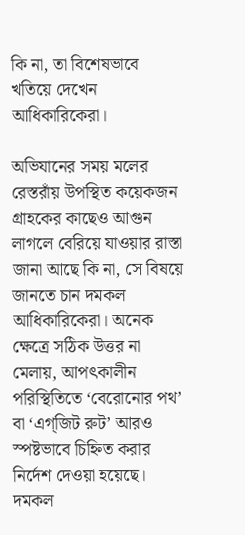কি না, তা বিশেষভাবে খতিয়ে দেখেন আধিকারিকেরা।

অভিযানের সময় মলের রেস্তরাঁয় উপস্থিত কয়েকজন গ্রাহকের কাছেও আগুন লাগলে বেরিয়ে যাওয়ার রাস্তা জানা আছে কি না, সে বিষয়ে জানতে চান দমকল আধিকারিকেরা। অনেক ক্ষেত্রে সঠিক উত্তর না মেলায়, আপৎকালীন পরিস্থিতিতে ‘বেরোনোর পথ’ বা ‘এগ্‌জিট রুট’ আরও স্পষ্টভাবে চিহ্নিত করার নির্দেশ দেওয়া হয়েছে। দমকল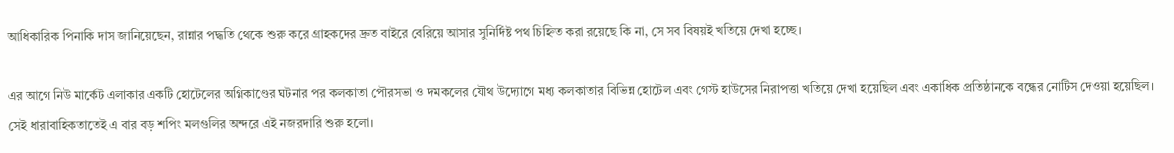আধিকারিক পিনাকি দাস জানিয়েছেন, রান্নার পদ্ধতি থেকে শুরু করে গ্রাহকদের দ্রুত বাইরে বেরিয়ে আসার সুনির্দিষ্ট পথ চিহ্নিত করা রয়েছে কি না, সে সব বিষয়ই খতিয়ে দেখা হচ্ছে।

এর আগে নিউ মার্কেট এলাকার একটি হোটেলের অগ্নিকাণ্ডের ঘটনার পর কলকাতা পৌরসভা ও দমকলের যৌথ উদ্যোগে মধ্য কলকাতার বিভিন্ন হোটেল এবং গেস্ট হাউসের নিরাপত্তা খতিয়ে দেখা হয়েছিল এবং একাধিক প্রতিষ্ঠানকে বন্ধের নোটিস দেওয়া হয়েছিল। সেই ধারাবাহিকতাতেই এ বার বড় শপিং মলগুলির অন্দরে এই নজরদারি শুরু হলো।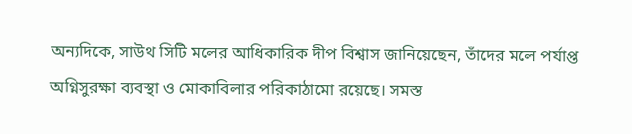অন্যদিকে, সাউথ সিটি মলের আধিকারিক দীপ বিশ্বাস জানিয়েছেন, তাঁদের মলে পর্যাপ্ত অগ্নিসুরক্ষা ব্যবস্থা ও মোকাবিলার পরিকাঠামো রয়েছে। সমস্ত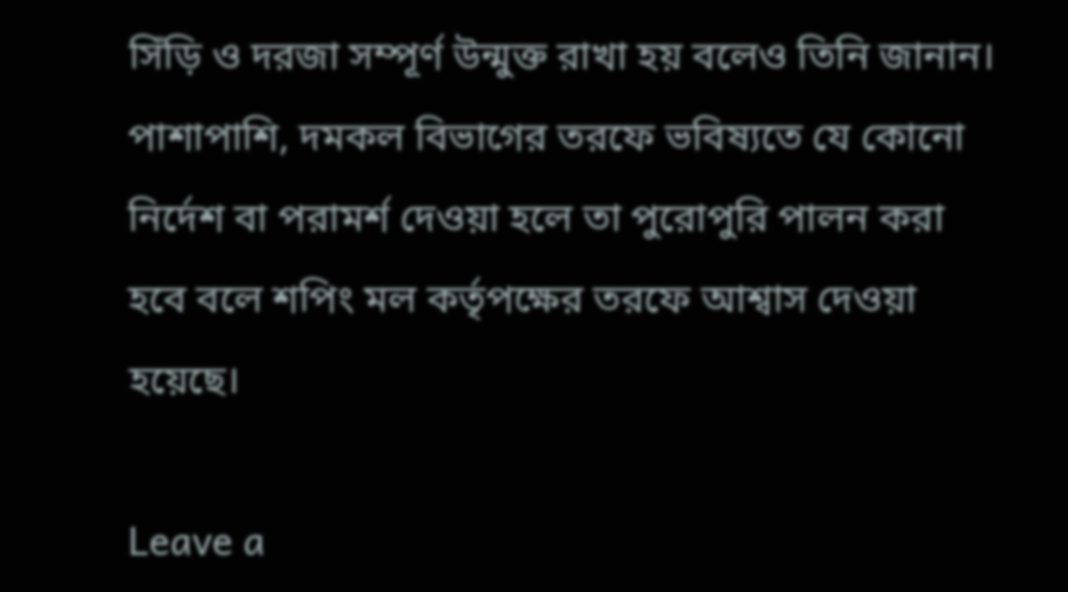সিঁড়ি ও দরজা সম্পূর্ণ উন্মুক্ত রাখা হয় বলেও তিনি জানান। পাশাপাশি, দমকল বিভাগের তরফে ভবিষ্যতে যে কোনো নির্দেশ বা পরামর্শ দেওয়া হলে তা পুরোপুরি পালন করা হবে বলে শপিং মল কর্তৃপক্ষের তরফে আশ্বাস দেওয়া হয়েছে।

Leave a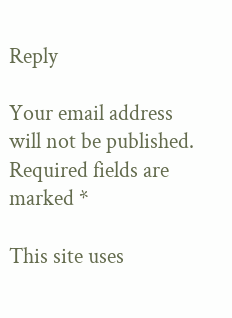Reply

Your email address will not be published. Required fields are marked *

This site uses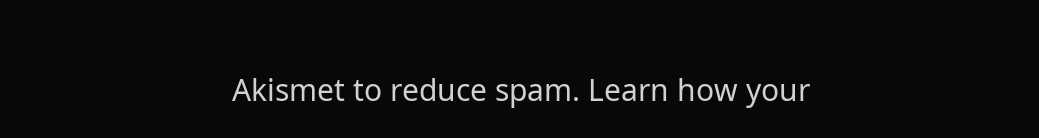Akismet to reduce spam. Learn how your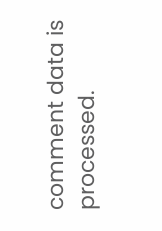comment data is processed.